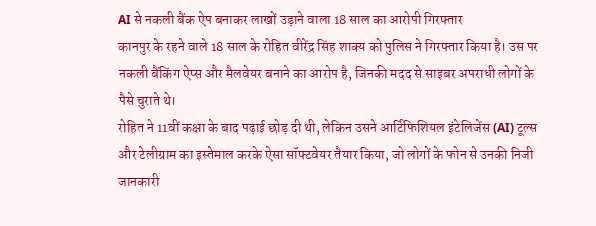AI से नकली बैंक ऐप बनाकर लाखों उड़ाने वाला 18 साल का आरोपी गिरफ्तार
कानपुर के रहने वाले 18 साल के रोहित वीरेंद्र सिंह शाक्य को पुलिस ने गिरफ्तार किया है। उस पर नकली बैंकिंग ऐप्स और मैलवेयर बनाने का आरोप है, जिनकी मदद से साइबर अपराधी लोगों के पैसे चुराते थे।
रोहित ने 11वीं कक्षा के बाद पढ़ाई छोड़ दी थी, लेकिन उसने आर्टिफिशियल इंटेलिजेंस (AI) टूल्स और टेलीग्राम का इस्तेमाल करके ऐसा सॉफ्टवेयर तैयार किया, जो लोगों के फोन से उनकी निजी जानकारी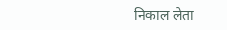निकाल लेता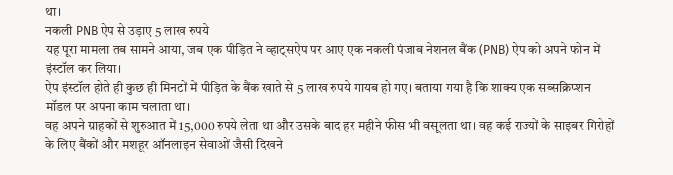था।
नकली PNB ऐप से उड़ाए 5 लाख रुपये
यह पूरा मामला तब सामने आया, जब एक पीड़ित ने व्हाट्सऐप पर आए एक नकली पंजाब नेशनल बैंक (PNB) ऐप को अपने फोन में इंस्टॉल कर लिया।
ऐप इंस्टॉल होते ही कुछ ही मिनटों में पीड़ित के बैंक खाते से 5 लाख रुपये गायब हो गए। बताया गया है कि शाक्य एक सब्सक्रिप्शन मॉडल पर अपना काम चलाता था।
वह अपने ग्राहकों से शुरुआत में 15,000 रुपये लेता था और उसके बाद हर महीने फीस भी वसूलता था। वह कई राज्यों के साइबर गिरोहों के लिए बैंकों और मशहूर ऑनलाइन सेवाओं जैसी दिखने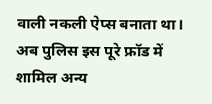वाली नकली ऐप्स बनाता था। अब पुलिस इस पूरे फ्रॉड में शामिल अन्य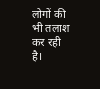लोगों की भी तलाश कर रही है।